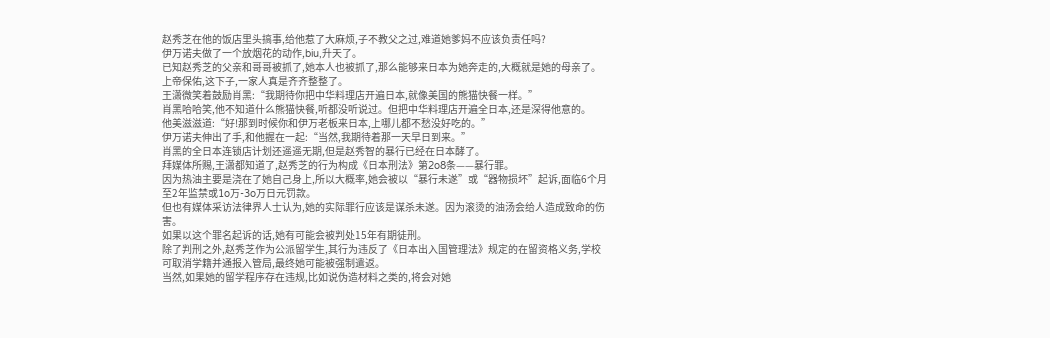赵秀芝在他的饭店里头搞事,给他惹了大麻烦,子不教父之过,难道她爹妈不应该负责任吗?
伊万诺夫做了一个放烟花的动作,biu,升天了。
已知赵秀芝的父亲和哥哥被抓了,她本人也被抓了,那么能够来日本为她奔走的,大概就是她的母亲了。
上帝保佑,这下子,一家人真是齐齐整整了。
王潇微笑着鼓励肖黑:“我期待你把中华料理店开遍日本,就像美国的熊猫快餐一样。”
肖黑哈哈笑,他不知道什么熊猫快餐,听都没听说过。但把中华料理店开遍全日本,还是深得他意的。
他美滋滋道:“好!那到时候你和伊万老板来日本,上哪儿都不愁没好吃的。”
伊万诺夫伸出了手,和他握在一起:“当然,我期待着那一天早日到来。”
肖黑的全日本连锁店计划还遥遥无期,但是赵秀智的暴行已经在日本酵了。
拜媒体所赐,王潇都知道了,赵秀芝的行为构成《日本刑法》第2o8条——暴行罪。
因为热油主要是浇在了她自己身上,所以大概率,她会被以“暴行未遂”或“器物损坏”起诉,面临6个月至2年监禁或1o万-3o万日元罚款。
但也有媒体采访法律界人士认为,她的实际罪行应该是谋杀未遂。因为滚烫的油汤会给人造成致命的伤害。
如果以这个罪名起诉的话,她有可能会被判处15年有期徒刑。
除了判刑之外,赵秀芝作为公派留学生,其行为违反了《日本出入国管理法》规定的在留资格义务,学校可取消学籍并通报入管局,最终她可能被强制遣返。
当然,如果她的留学程序存在违规,比如说伪造材料之类的,将会对她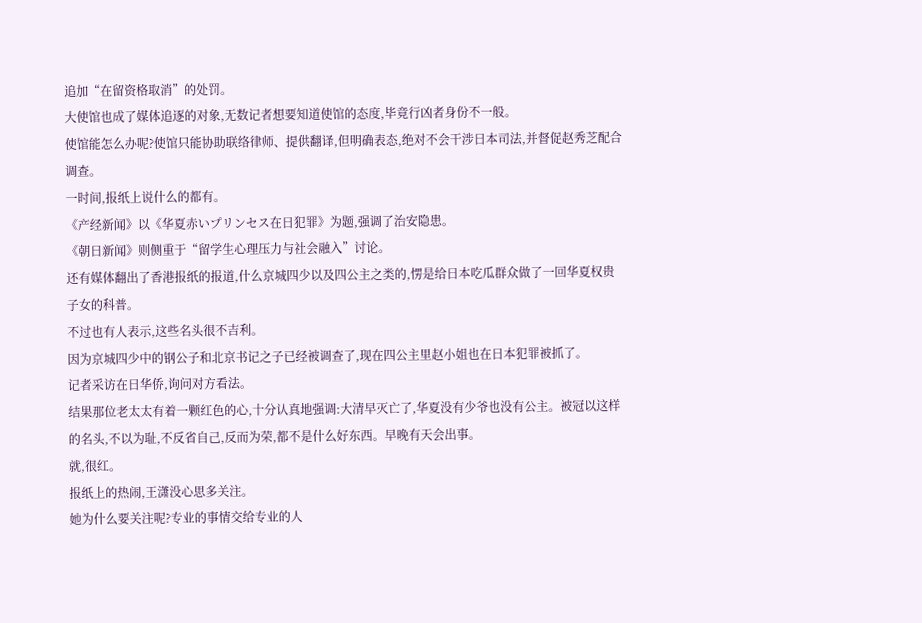追加“在留资格取消”的处罚。
大使馆也成了媒体追逐的对象,无数记者想要知道使馆的态度,毕竟行凶者身份不一般。
使馆能怎么办呢?使馆只能协助联络律师、提供翻译,但明确表态,绝对不会干涉日本司法,并督促赵秀芝配合调查。
一时间,报纸上说什么的都有。
《产经新闻》以《华夏赤いプリンセス在日犯罪》为题,强调了治安隐患。
《朝日新闻》则侧重于“留学生心理压力与社会融入”讨论。
还有媒体翻出了香港报纸的报道,什么京城四少以及四公主之类的,愣是给日本吃瓜群众做了一回华夏权贵子女的科普。
不过也有人表示,这些名头很不吉利。
因为京城四少中的钢公子和北京书记之子已经被调查了,现在四公主里赵小姐也在日本犯罪被抓了。
记者采访在日华侨,询问对方看法。
结果那位老太太有着一颗红色的心,十分认真地强调:大清早灭亡了,华夏没有少爷也没有公主。被冠以这样的名头,不以为耻,不反省自己,反而为荣,都不是什么好东西。早晚有天会出事。
就,很红。
报纸上的热闹,王潇没心思多关注。
她为什么要关注呢?专业的事情交给专业的人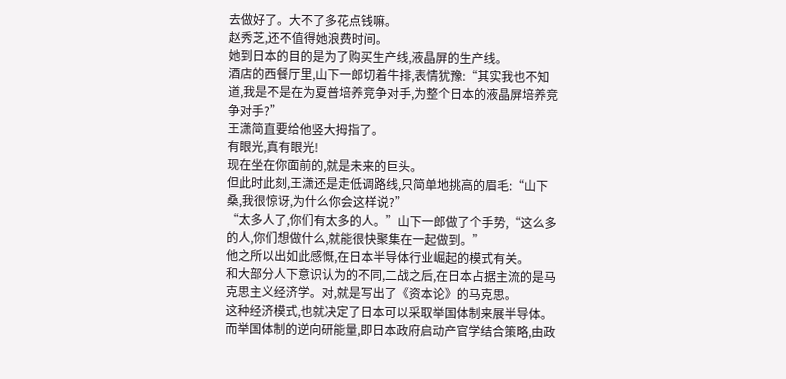去做好了。大不了多花点钱嘛。
赵秀芝,还不值得她浪费时间。
她到日本的目的是为了购买生产线,液晶屏的生产线。
酒店的西餐厅里,山下一郎切着牛排,表情犹豫:“其实我也不知道,我是不是在为夏普培养竞争对手,为整个日本的液晶屏培养竞争对手?”
王潇简直要给他竖大拇指了。
有眼光,真有眼光!
现在坐在你面前的,就是未来的巨头。
但此时此刻,王潇还是走低调路线,只简单地挑高的眉毛:“山下桑,我很惊讶,为什么你会这样说?”
“太多人了,你们有太多的人。”山下一郎做了个手势,“这么多的人,你们想做什么,就能很快聚集在一起做到。”
他之所以出如此感慨,在日本半导体行业崛起的模式有关。
和大部分人下意识认为的不同,二战之后,在日本占据主流的是马克思主义经济学。对,就是写出了《资本论》的马克思。
这种经济模式,也就决定了日本可以采取举国体制来展半导体。
而举国体制的逆向研能量,即日本政府启动产官学结合策略,由政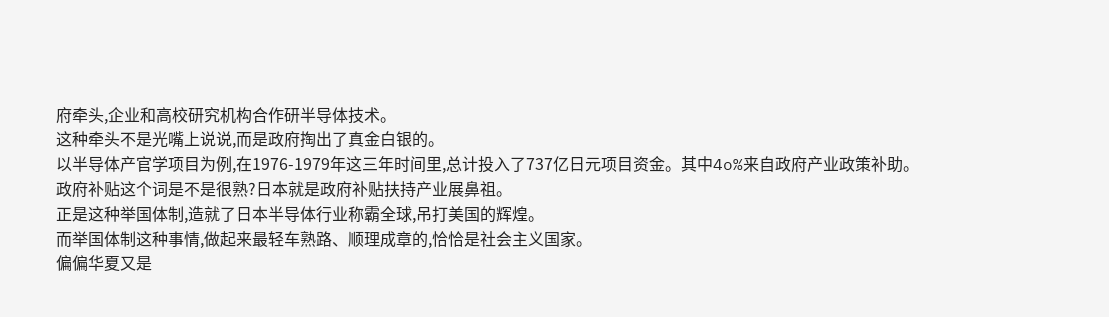府牵头,企业和高校研究机构合作研半导体技术。
这种牵头不是光嘴上说说,而是政府掏出了真金白银的。
以半导体产官学项目为例,在1976-1979年这三年时间里,总计投入了737亿日元项目资金。其中4o%来自政府产业政策补助。
政府补贴这个词是不是很熟?日本就是政府补贴扶持产业展鼻祖。
正是这种举国体制,造就了日本半导体行业称霸全球,吊打美国的辉煌。
而举国体制这种事情,做起来最轻车熟路、顺理成章的,恰恰是社会主义国家。
偏偏华夏又是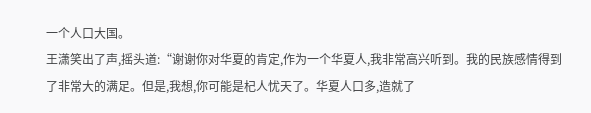一个人口大国。
王潇笑出了声,摇头道:“谢谢你对华夏的肯定,作为一个华夏人,我非常高兴听到。我的民族感情得到了非常大的满足。但是,我想,你可能是杞人忧天了。华夏人口多,造就了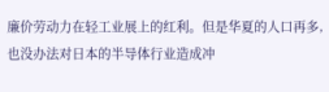廉价劳动力在轻工业展上的红利。但是华夏的人口再多,也没办法对日本的半导体行业造成冲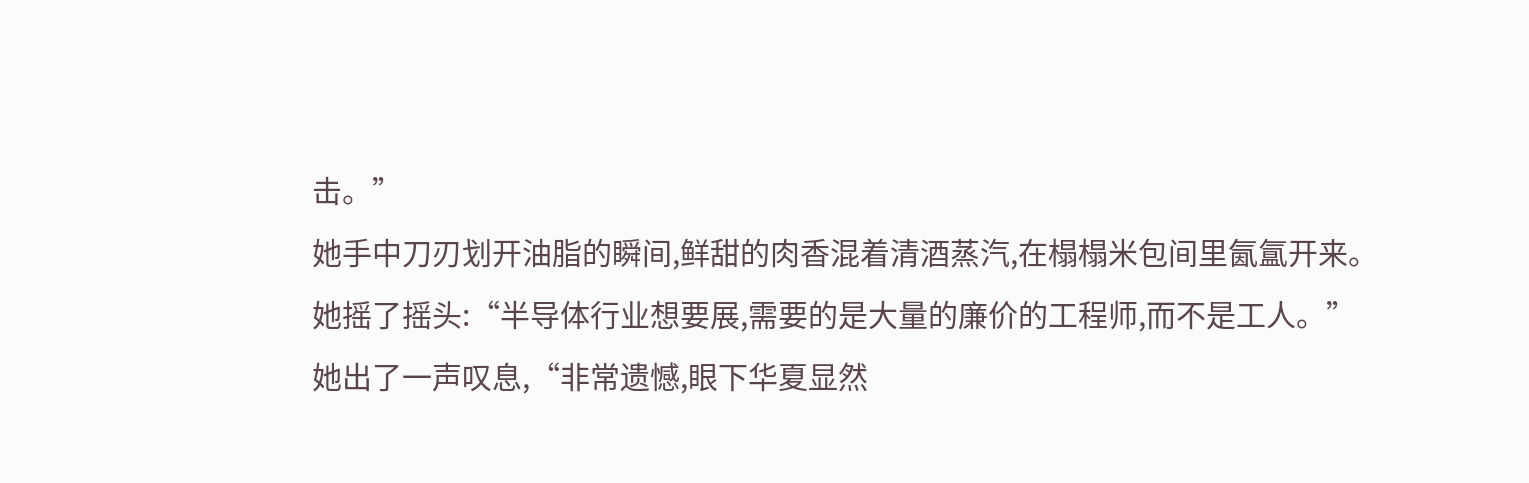击。”
她手中刀刃划开油脂的瞬间,鲜甜的肉香混着清酒蒸汽,在榻榻米包间里氤氲开来。
她摇了摇头:“半导体行业想要展,需要的是大量的廉价的工程师,而不是工人。”
她出了一声叹息,“非常遗憾,眼下华夏显然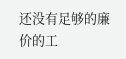还没有足够的廉价的工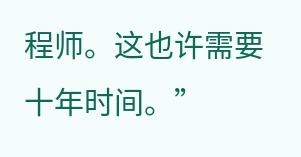程师。这也许需要十年时间。”